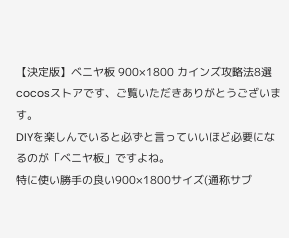【決定版】ベニヤ板 900×1800 カインズ攻略法8選
cocosストアです、ご覧いただきありがとうございます。
DIYを楽しんでいると必ずと言っていいほど必要になるのが「ベニヤ板」ですよね。
特に使い勝手の良い900×1800サイズ(通称サブ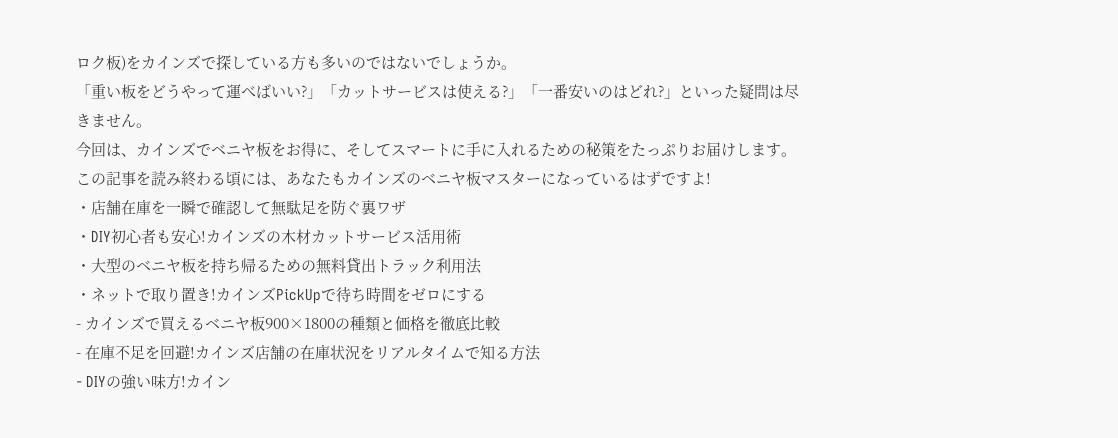ロク板)をカインズで探している方も多いのではないでしょうか。
「重い板をどうやって運べばいい?」「カットサービスは使える?」「一番安いのはどれ?」といった疑問は尽きません。
今回は、カインズでベニヤ板をお得に、そしてスマートに手に入れるための秘策をたっぷりお届けします。
この記事を読み終わる頃には、あなたもカインズのベニヤ板マスターになっているはずですよ!
・店舗在庫を一瞬で確認して無駄足を防ぐ裏ワザ
・DIY初心者も安心!カインズの木材カットサービス活用術
・大型のベニヤ板を持ち帰るための無料貸出トラック利用法
・ネットで取り置き!カインズPickUpで待ち時間をゼロにする
- カインズで買えるベニヤ板900×1800の種類と価格を徹底比較
- 在庫不足を回避!カインズ店舗の在庫状況をリアルタイムで知る方法
- DIYの強い味方!カイン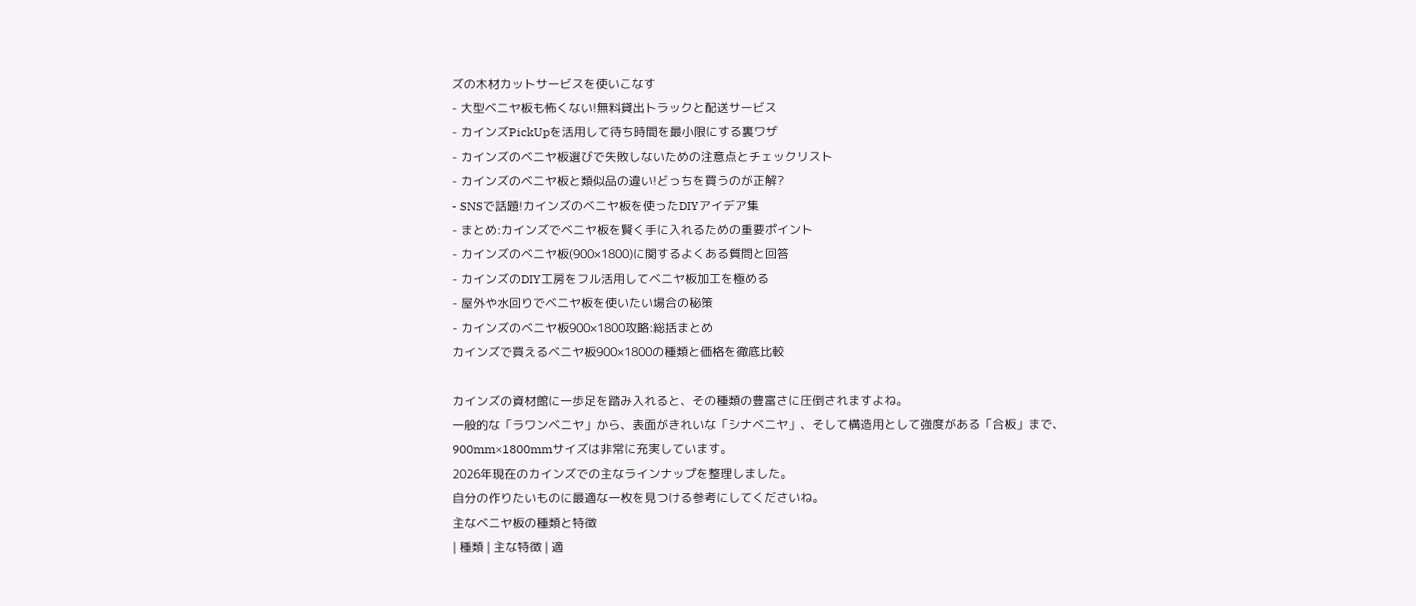ズの木材カットサービスを使いこなす
- 大型ベニヤ板も怖くない!無料貸出トラックと配送サービス
- カインズPickUpを活用して待ち時間を最小限にする裏ワザ
- カインズのベニヤ板選びで失敗しないための注意点とチェックリスト
- カインズのベニヤ板と類似品の違い!どっちを買うのが正解?
- SNSで話題!カインズのベニヤ板を使ったDIYアイデア集
- まとめ:カインズでベニヤ板を賢く手に入れるための重要ポイント
- カインズのベニヤ板(900×1800)に関するよくある質問と回答
- カインズのDIY工房をフル活用してベニヤ板加工を極める
- 屋外や水回りでベニヤ板を使いたい場合の秘策
- カインズのベニヤ板900×1800攻略:総括まとめ
カインズで買えるベニヤ板900×1800の種類と価格を徹底比較

カインズの資材館に一歩足を踏み入れると、その種類の豊富さに圧倒されますよね。
一般的な「ラワンベニヤ」から、表面がきれいな「シナベニヤ」、そして構造用として強度がある「合板」まで、900mm×1800mmサイズは非常に充実しています。
2026年現在のカインズでの主なラインナップを整理しました。
自分の作りたいものに最適な一枚を見つける参考にしてくださいね。
主なベニヤ板の種類と特徴
| 種類 | 主な特徴 | 適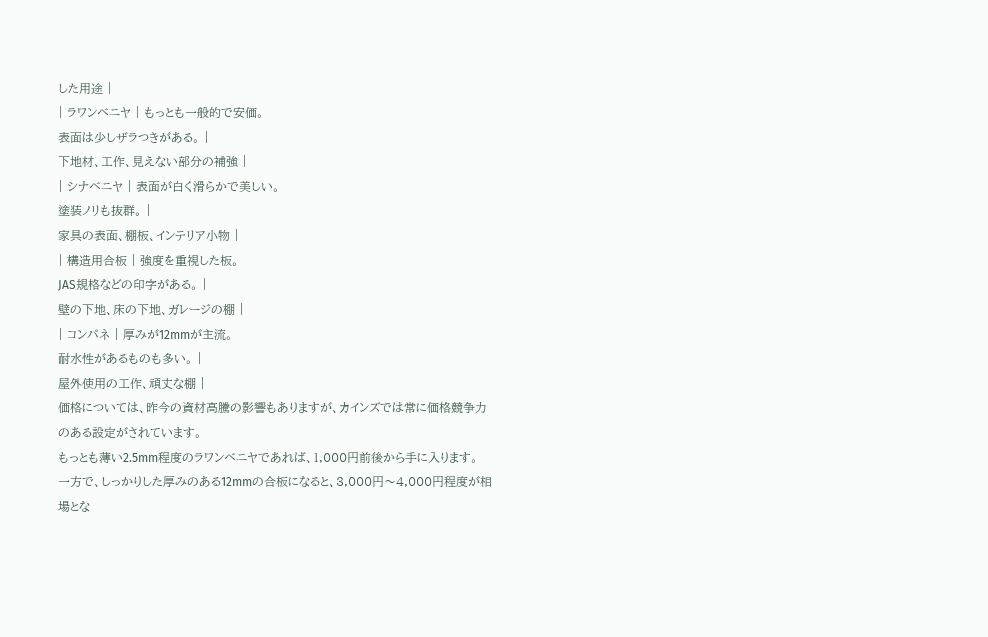した用途 |
| ラワンベニヤ | もっとも一般的で安価。
表面は少しザラつきがある。 |
下地材、工作、見えない部分の補強 |
| シナベニヤ | 表面が白く滑らかで美しい。
塗装ノリも抜群。 |
家具の表面、棚板、インテリア小物 |
| 構造用合板 | 強度を重視した板。
JAS規格などの印字がある。 |
壁の下地、床の下地、ガレージの棚 |
| コンパネ | 厚みが12mmが主流。
耐水性があるものも多い。 |
屋外使用の工作、頑丈な棚 |
価格については、昨今の資材高騰の影響もありますが、カインズでは常に価格競争力のある設定がされています。
もっとも薄い2.5mm程度のラワンベニヤであれば、1,000円前後から手に入ります。
一方で、しっかりした厚みのある12mmの合板になると、3,000円〜4,000円程度が相場とな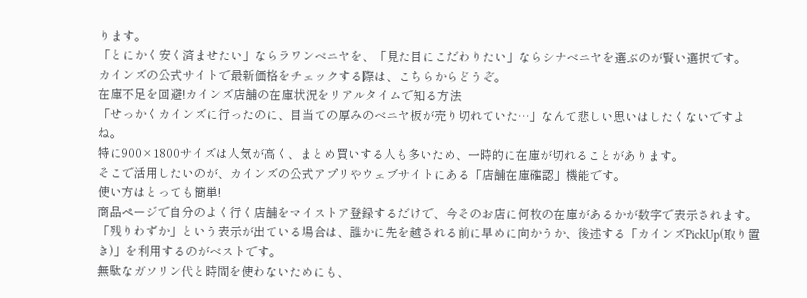ります。
「とにかく安く済ませたい」ならラワンベニヤを、「見た目にこだわりたい」ならシナベニヤを選ぶのが賢い選択です。
カインズの公式サイトで最新価格をチェックする際は、こちらからどうぞ。
在庫不足を回避!カインズ店舗の在庫状況をリアルタイムで知る方法
「せっかくカインズに行ったのに、目当ての厚みのベニヤ板が売り切れていた…」なんて悲しい思いはしたくないですよね。
特に900×1800サイズは人気が高く、まとめ買いする人も多いため、一時的に在庫が切れることがあります。
そこで活用したいのが、カインズの公式アプリやウェブサイトにある「店舗在庫確認」機能です。
使い方はとっても簡単!
商品ページで自分のよく行く店舗をマイストア登録するだけで、今そのお店に何枚の在庫があるかが数字で表示されます。
「残りわずか」という表示が出ている場合は、誰かに先を越される前に早めに向かうか、後述する「カインズPickUp(取り置き)」を利用するのがベストです。
無駄なガソリン代と時間を使わないためにも、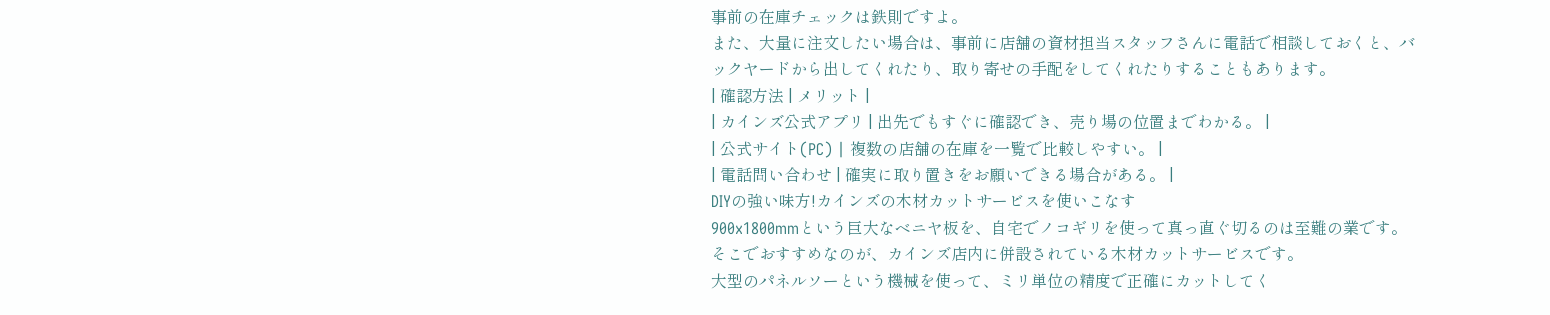事前の在庫チェックは鉄則ですよ。
また、大量に注文したい場合は、事前に店舗の資材担当スタッフさんに電話で相談しておくと、バックヤードから出してくれたり、取り寄せの手配をしてくれたりすることもあります。
| 確認方法 | メリット |
| カインズ公式アプリ | 出先でもすぐに確認でき、売り場の位置までわかる。 |
| 公式サイト(PC) | 複数の店舗の在庫を一覧で比較しやすい。 |
| 電話問い合わせ | 確実に取り置きをお願いできる場合がある。 |
DIYの強い味方!カインズの木材カットサービスを使いこなす
900x1800mmという巨大なベニヤ板を、自宅でノコギリを使って真っ直ぐ切るのは至難の業です。
そこでおすすめなのが、カインズ店内に併設されている木材カットサービスです。
大型のパネルソーという機械を使って、ミリ単位の精度で正確にカットしてく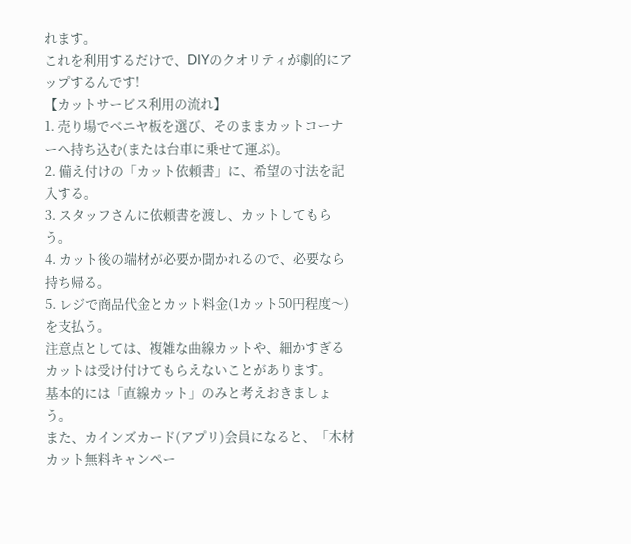れます。
これを利用するだけで、DIYのクオリティが劇的にアップするんです!
【カットサービス利用の流れ】
1. 売り場でベニヤ板を選び、そのままカットコーナーへ持ち込む(または台車に乗せて運ぶ)。
2. 備え付けの「カット依頼書」に、希望の寸法を記入する。
3. スタッフさんに依頼書を渡し、カットしてもらう。
4. カット後の端材が必要か聞かれるので、必要なら持ち帰る。
5. レジで商品代金とカット料金(1カット50円程度〜)を支払う。
注意点としては、複雑な曲線カットや、細かすぎるカットは受け付けてもらえないことがあります。
基本的には「直線カット」のみと考えおきましょう。
また、カインズカード(アプリ)会員になると、「木材カット無料キャンペー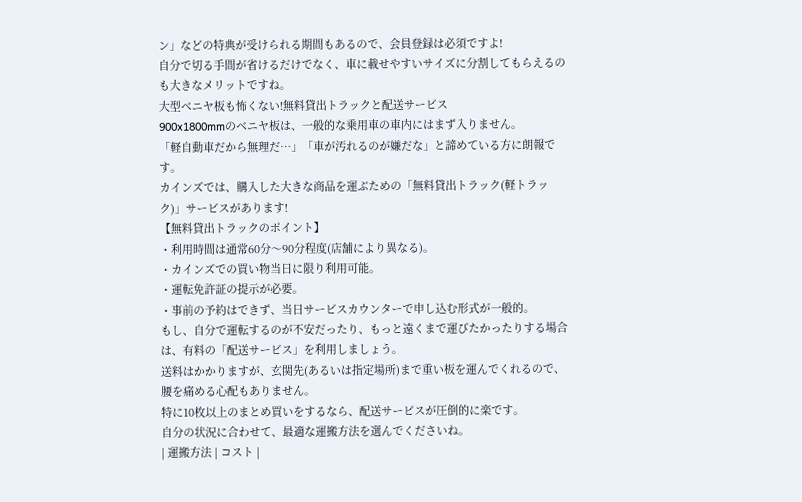ン」などの特典が受けられる期間もあるので、会員登録は必須ですよ!
自分で切る手間が省けるだけでなく、車に載せやすいサイズに分割してもらえるのも大きなメリットですね。
大型ベニヤ板も怖くない!無料貸出トラックと配送サービス
900x1800mmのベニヤ板は、一般的な乗用車の車内にはまず入りません。
「軽自動車だから無理だ…」「車が汚れるのが嫌だな」と諦めている方に朗報です。
カインズでは、購入した大きな商品を運ぶための「無料貸出トラック(軽トラック)」サービスがあります!
【無料貸出トラックのポイント】
・利用時間は通常60分〜90分程度(店舗により異なる)。
・カインズでの買い物当日に限り利用可能。
・運転免許証の提示が必要。
・事前の予約はできず、当日サービスカウンターで申し込む形式が一般的。
もし、自分で運転するのが不安だったり、もっと遠くまで運びたかったりする場合は、有料の「配送サービス」を利用しましょう。
送料はかかりますが、玄関先(あるいは指定場所)まで重い板を運んでくれるので、腰を痛める心配もありません。
特に10枚以上のまとめ買いをするなら、配送サービスが圧倒的に楽です。
自分の状況に合わせて、最適な運搬方法を選んでくださいね。
| 運搬方法 | コスト |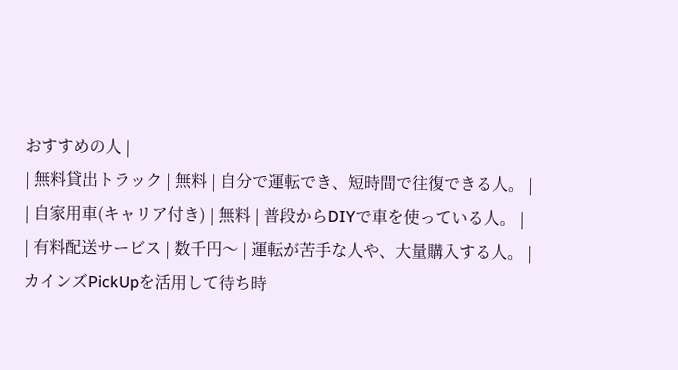おすすめの人 |
| 無料貸出トラック | 無料 | 自分で運転でき、短時間で往復できる人。 |
| 自家用車(キャリア付き) | 無料 | 普段からDIYで車を使っている人。 |
| 有料配送サービス | 数千円〜 | 運転が苦手な人や、大量購入する人。 |
カインズPickUpを活用して待ち時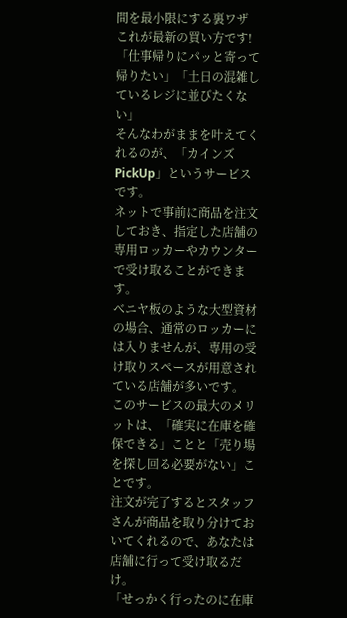間を最小限にする裏ワザ
これが最新の買い方です!
「仕事帰りにパッと寄って帰りたい」「土日の混雑しているレジに並びたくない」
そんなわがままを叶えてくれるのが、「カインズPickUp」というサービスです。
ネットで事前に商品を注文しておき、指定した店舗の専用ロッカーやカウンターで受け取ることができます。
ベニヤ板のような大型資材の場合、通常のロッカーには入りませんが、専用の受け取りスペースが用意されている店舗が多いです。
このサービスの最大のメリットは、「確実に在庫を確保できる」ことと「売り場を探し回る必要がない」ことです。
注文が完了するとスタッフさんが商品を取り分けておいてくれるので、あなたは店舗に行って受け取るだけ。
「せっかく行ったのに在庫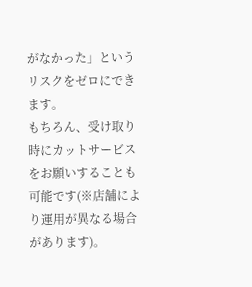がなかった」というリスクをゼロにできます。
もちろん、受け取り時にカットサービスをお願いすることも可能です(※店舗により運用が異なる場合があります)。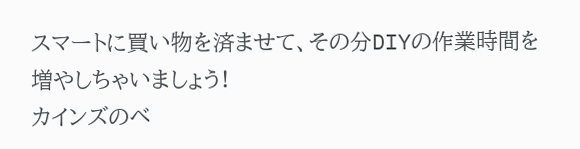スマートに買い物を済ませて、その分DIYの作業時間を増やしちゃいましょう!
カインズのベ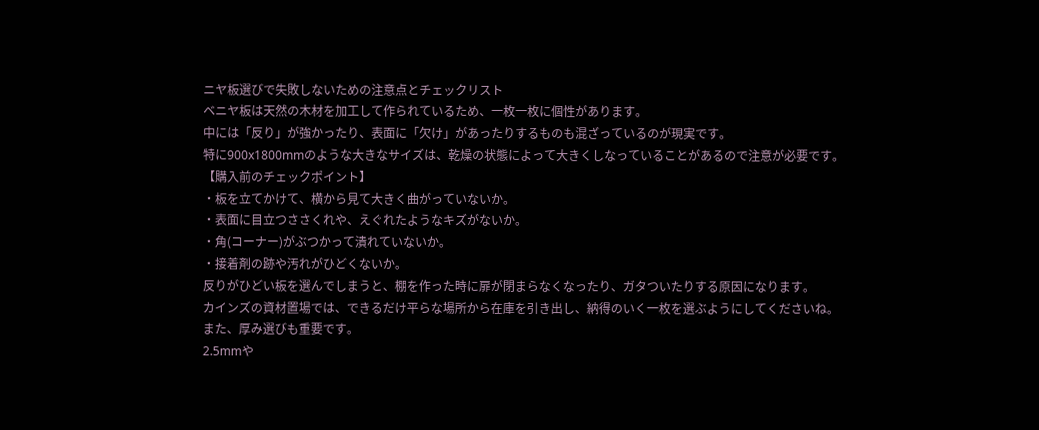ニヤ板選びで失敗しないための注意点とチェックリスト
ベニヤ板は天然の木材を加工して作られているため、一枚一枚に個性があります。
中には「反り」が強かったり、表面に「欠け」があったりするものも混ざっているのが現実です。
特に900x1800mmのような大きなサイズは、乾燥の状態によって大きくしなっていることがあるので注意が必要です。
【購入前のチェックポイント】
・板を立てかけて、横から見て大きく曲がっていないか。
・表面に目立つささくれや、えぐれたようなキズがないか。
・角(コーナー)がぶつかって潰れていないか。
・接着剤の跡や汚れがひどくないか。
反りがひどい板を選んでしまうと、棚を作った時に扉が閉まらなくなったり、ガタついたりする原因になります。
カインズの資材置場では、できるだけ平らな場所から在庫を引き出し、納得のいく一枚を選ぶようにしてくださいね。
また、厚み選びも重要です。
2.5mmや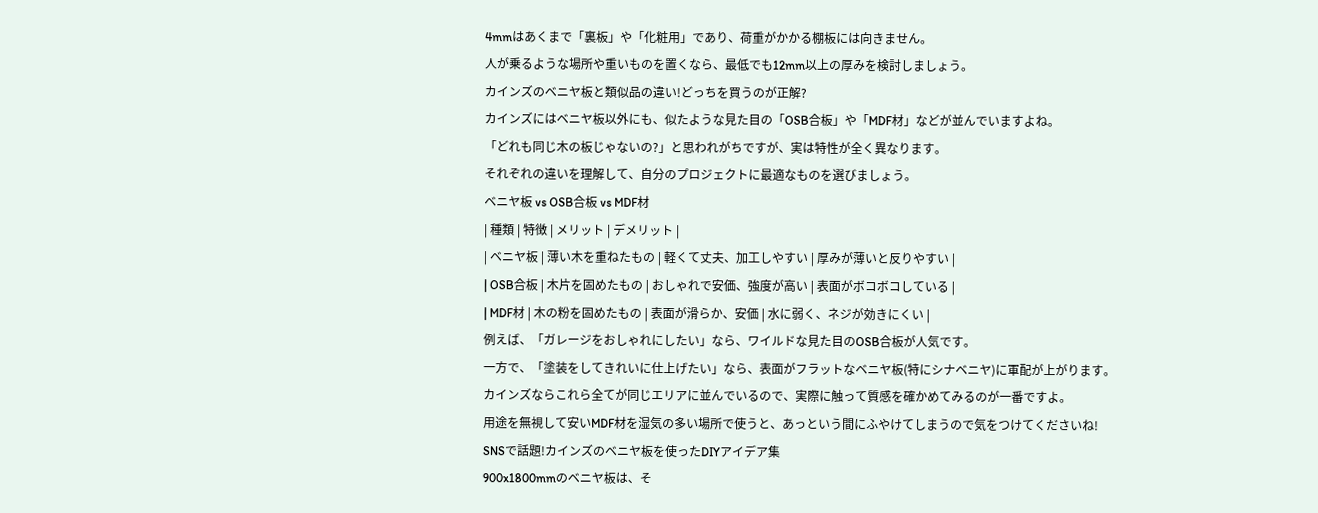4mmはあくまで「裏板」や「化粧用」であり、荷重がかかる棚板には向きません。
人が乗るような場所や重いものを置くなら、最低でも12mm以上の厚みを検討しましょう。
カインズのベニヤ板と類似品の違い!どっちを買うのが正解?
カインズにはベニヤ板以外にも、似たような見た目の「OSB合板」や「MDF材」などが並んでいますよね。
「どれも同じ木の板じゃないの?」と思われがちですが、実は特性が全く異なります。
それぞれの違いを理解して、自分のプロジェクトに最適なものを選びましょう。
ベニヤ板 vs OSB合板 vs MDF材
| 種類 | 特徴 | メリット | デメリット |
| ベニヤ板 | 薄い木を重ねたもの | 軽くて丈夫、加工しやすい | 厚みが薄いと反りやすい |
| OSB合板 | 木片を固めたもの | おしゃれで安価、強度が高い | 表面がボコボコしている |
| MDF材 | 木の粉を固めたもの | 表面が滑らか、安価 | 水に弱く、ネジが効きにくい |
例えば、「ガレージをおしゃれにしたい」なら、ワイルドな見た目のOSB合板が人気です。
一方で、「塗装をしてきれいに仕上げたい」なら、表面がフラットなベニヤ板(特にシナベニヤ)に軍配が上がります。
カインズならこれら全てが同じエリアに並んでいるので、実際に触って質感を確かめてみるのが一番ですよ。
用途を無視して安いMDF材を湿気の多い場所で使うと、あっという間にふやけてしまうので気をつけてくださいね!
SNSで話題!カインズのベニヤ板を使ったDIYアイデア集
900x1800mmのベニヤ板は、そ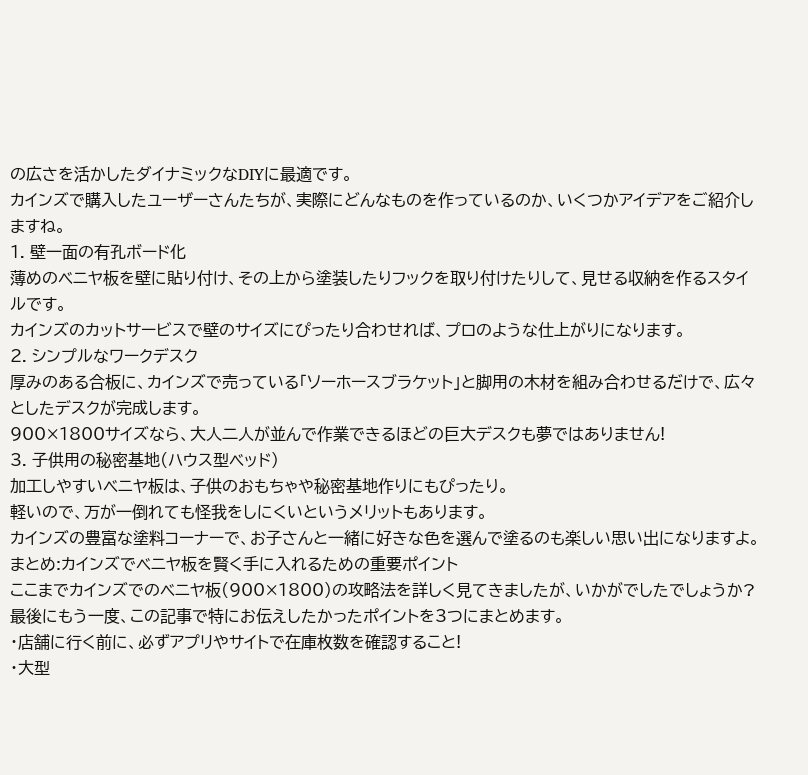の広さを活かしたダイナミックなDIYに最適です。
カインズで購入したユーザーさんたちが、実際にどんなものを作っているのか、いくつかアイデアをご紹介しますね。
1. 壁一面の有孔ボード化
薄めのベニヤ板を壁に貼り付け、その上から塗装したりフックを取り付けたりして、見せる収納を作るスタイルです。
カインズのカットサービスで壁のサイズにぴったり合わせれば、プロのような仕上がりになります。
2. シンプルなワークデスク
厚みのある合板に、カインズで売っている「ソーホースブラケット」と脚用の木材を組み合わせるだけで、広々としたデスクが完成します。
900×1800サイズなら、大人二人が並んで作業できるほどの巨大デスクも夢ではありません!
3. 子供用の秘密基地(ハウス型ベッド)
加工しやすいベニヤ板は、子供のおもちゃや秘密基地作りにもぴったり。
軽いので、万が一倒れても怪我をしにくいというメリットもあります。
カインズの豊富な塗料コーナーで、お子さんと一緒に好きな色を選んで塗るのも楽しい思い出になりますよ。
まとめ:カインズでベニヤ板を賢く手に入れるための重要ポイント
ここまでカインズでのベニヤ板(900×1800)の攻略法を詳しく見てきましたが、いかがでしたでしょうか?
最後にもう一度、この記事で特にお伝えしたかったポイントを3つにまとめます。
・店舗に行く前に、必ずアプリやサイトで在庫枚数を確認すること!
・大型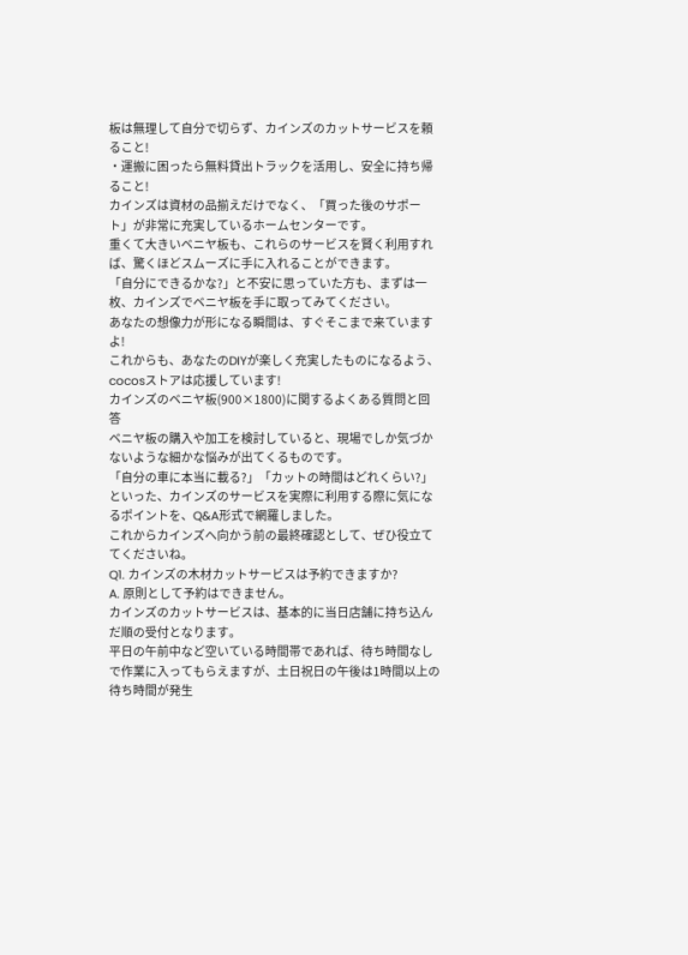板は無理して自分で切らず、カインズのカットサービスを頼ること!
・運搬に困ったら無料貸出トラックを活用し、安全に持ち帰ること!
カインズは資材の品揃えだけでなく、「買った後のサポート」が非常に充実しているホームセンターです。
重くて大きいベニヤ板も、これらのサービスを賢く利用すれば、驚くほどスムーズに手に入れることができます。
「自分にできるかな?」と不安に思っていた方も、まずは一枚、カインズでベニヤ板を手に取ってみてください。
あなたの想像力が形になる瞬間は、すぐそこまで来ていますよ!
これからも、あなたのDIYが楽しく充実したものになるよう、cocosストアは応援しています!
カインズのベニヤ板(900×1800)に関するよくある質問と回答
ベニヤ板の購入や加工を検討していると、現場でしか気づかないような細かな悩みが出てくるものです。
「自分の車に本当に載る?」「カットの時間はどれくらい?」といった、カインズのサービスを実際に利用する際に気になるポイントを、Q&A形式で網羅しました。
これからカインズへ向かう前の最終確認として、ぜひ役立ててくださいね。
Q1. カインズの木材カットサービスは予約できますか?
A. 原則として予約はできません。
カインズのカットサービスは、基本的に当日店舗に持ち込んだ順の受付となります。
平日の午前中など空いている時間帯であれば、待ち時間なしで作業に入ってもらえますが、土日祝日の午後は1時間以上の待ち時間が発生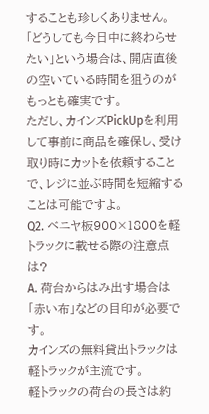することも珍しくありません。
「どうしても今日中に終わらせたい」という場合は、開店直後の空いている時間を狙うのがもっとも確実です。
ただし、カインズPickUpを利用して事前に商品を確保し、受け取り時にカットを依頼することで、レジに並ぶ時間を短縮することは可能ですよ。
Q2. ベニヤ板900×1800を軽トラックに載せる際の注意点は?
A. 荷台からはみ出す場合は「赤い布」などの目印が必要です。
カインズの無料貸出トラックは軽トラックが主流です。
軽トラックの荷台の長さは約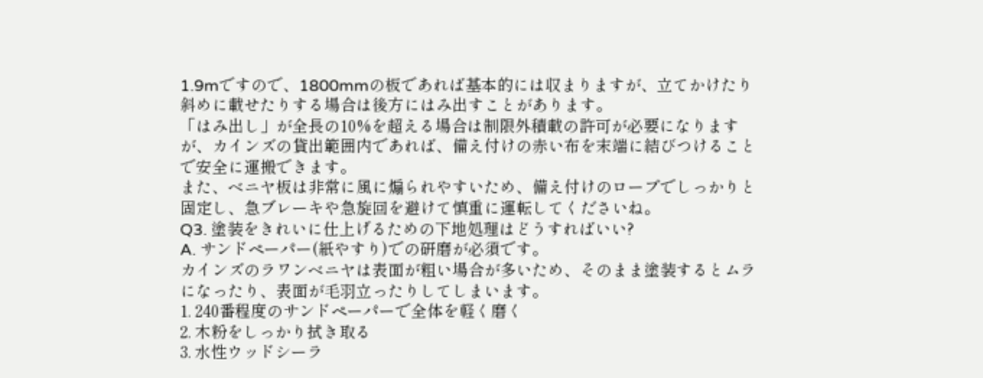1.9mですので、1800mmの板であれば基本的には収まりますが、立てかけたり斜めに載せたりする場合は後方にはみ出すことがあります。
「はみ出し」が全長の10%を超える場合は制限外積載の許可が必要になりますが、カインズの貸出範囲内であれば、備え付けの赤い布を末端に結びつけることで安全に運搬できます。
また、ベニヤ板は非常に風に煽られやすいため、備え付けのロープでしっかりと固定し、急ブレーキや急旋回を避けて慎重に運転してくださいね。
Q3. 塗装をきれいに仕上げるための下地処理はどうすればいい?
A. サンドペーパー(紙やすり)での研磨が必須です。
カインズのラワンベニヤは表面が粗い場合が多いため、そのまま塗装するとムラになったり、表面が毛羽立ったりしてしまいます。
1. 240番程度のサンドペーパーで全体を軽く磨く
2. 木粉をしっかり拭き取る
3. 水性ウッドシーラ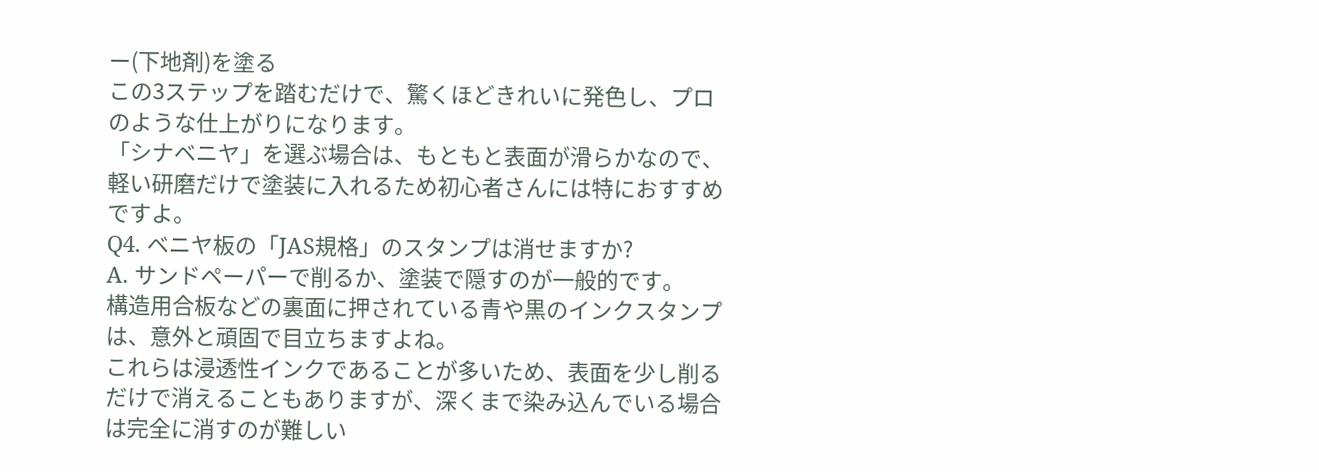ー(下地剤)を塗る
この3ステップを踏むだけで、驚くほどきれいに発色し、プロのような仕上がりになります。
「シナベニヤ」を選ぶ場合は、もともと表面が滑らかなので、軽い研磨だけで塗装に入れるため初心者さんには特におすすめですよ。
Q4. ベニヤ板の「JAS規格」のスタンプは消せますか?
A. サンドペーパーで削るか、塗装で隠すのが一般的です。
構造用合板などの裏面に押されている青や黒のインクスタンプは、意外と頑固で目立ちますよね。
これらは浸透性インクであることが多いため、表面を少し削るだけで消えることもありますが、深くまで染み込んでいる場合は完全に消すのが難しい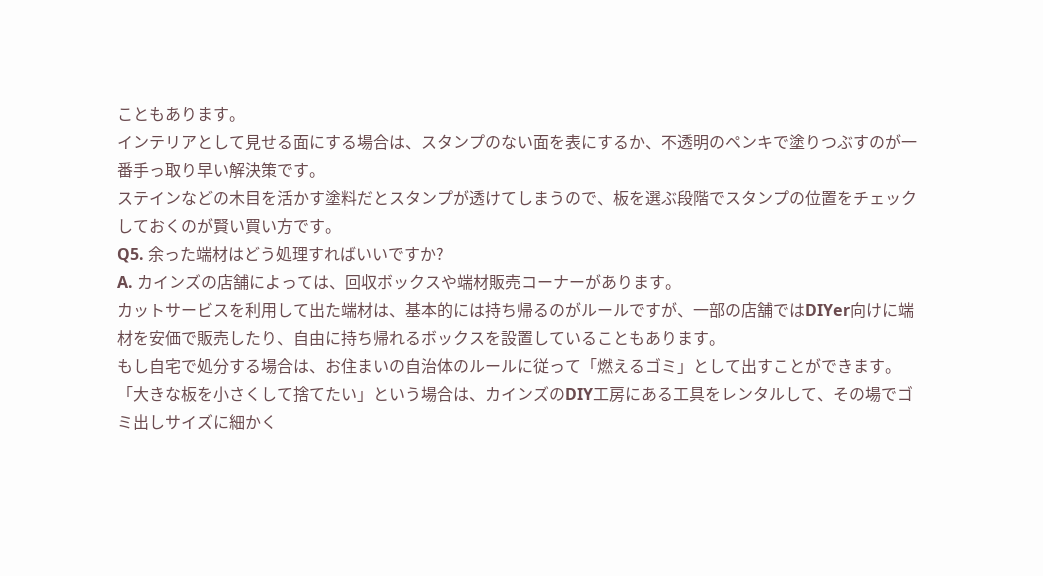こともあります。
インテリアとして見せる面にする場合は、スタンプのない面を表にするか、不透明のペンキで塗りつぶすのが一番手っ取り早い解決策です。
ステインなどの木目を活かす塗料だとスタンプが透けてしまうので、板を選ぶ段階でスタンプの位置をチェックしておくのが賢い買い方です。
Q5. 余った端材はどう処理すればいいですか?
A. カインズの店舗によっては、回収ボックスや端材販売コーナーがあります。
カットサービスを利用して出た端材は、基本的には持ち帰るのがルールですが、一部の店舗ではDIYer向けに端材を安価で販売したり、自由に持ち帰れるボックスを設置していることもあります。
もし自宅で処分する場合は、お住まいの自治体のルールに従って「燃えるゴミ」として出すことができます。
「大きな板を小さくして捨てたい」という場合は、カインズのDIY工房にある工具をレンタルして、その場でゴミ出しサイズに細かく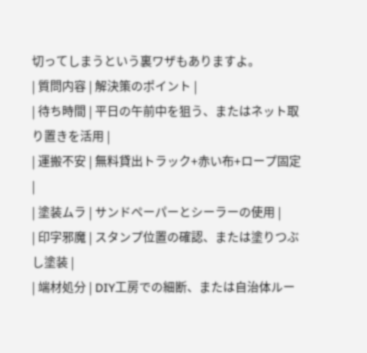切ってしまうという裏ワザもありますよ。
| 質問内容 | 解決策のポイント |
| 待ち時間 | 平日の午前中を狙う、またはネット取り置きを活用 |
| 運搬不安 | 無料貸出トラック+赤い布+ロープ固定 |
| 塗装ムラ | サンドペーパーとシーラーの使用 |
| 印字邪魔 | スタンプ位置の確認、または塗りつぶし塗装 |
| 端材処分 | DIY工房での細断、または自治体ルー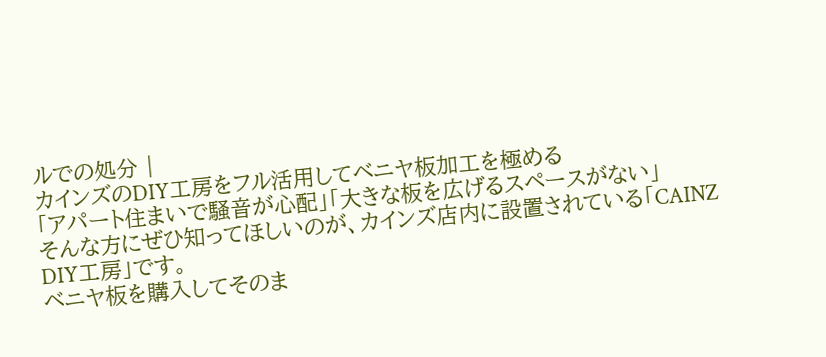ルでの処分 |
カインズのDIY工房をフル活用してベニヤ板加工を極める
「アパート住まいで騒音が心配」「大きな板を広げるスペースがない」
そんな方にぜひ知ってほしいのが、カインズ店内に設置されている「CAINZ DIY工房」です。
ベニヤ板を購入してそのま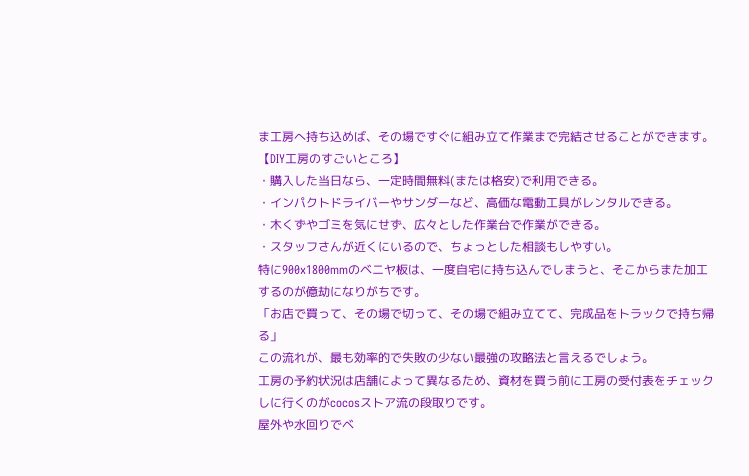ま工房へ持ち込めば、その場ですぐに組み立て作業まで完結させることができます。
【DIY工房のすごいところ】
・購入した当日なら、一定時間無料(または格安)で利用できる。
・インパクトドライバーやサンダーなど、高価な電動工具がレンタルできる。
・木くずやゴミを気にせず、広々とした作業台で作業ができる。
・スタッフさんが近くにいるので、ちょっとした相談もしやすい。
特に900x1800mmのベニヤ板は、一度自宅に持ち込んでしまうと、そこからまた加工するのが億劫になりがちです。
「お店で買って、その場で切って、その場で組み立てて、完成品をトラックで持ち帰る」
この流れが、最も効率的で失敗の少ない最強の攻略法と言えるでしょう。
工房の予約状況は店舗によって異なるため、資材を買う前に工房の受付表をチェックしに行くのがcocosストア流の段取りです。
屋外や水回りでベ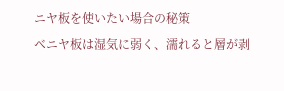ニヤ板を使いたい場合の秘策
ベニヤ板は湿気に弱く、濡れると層が剥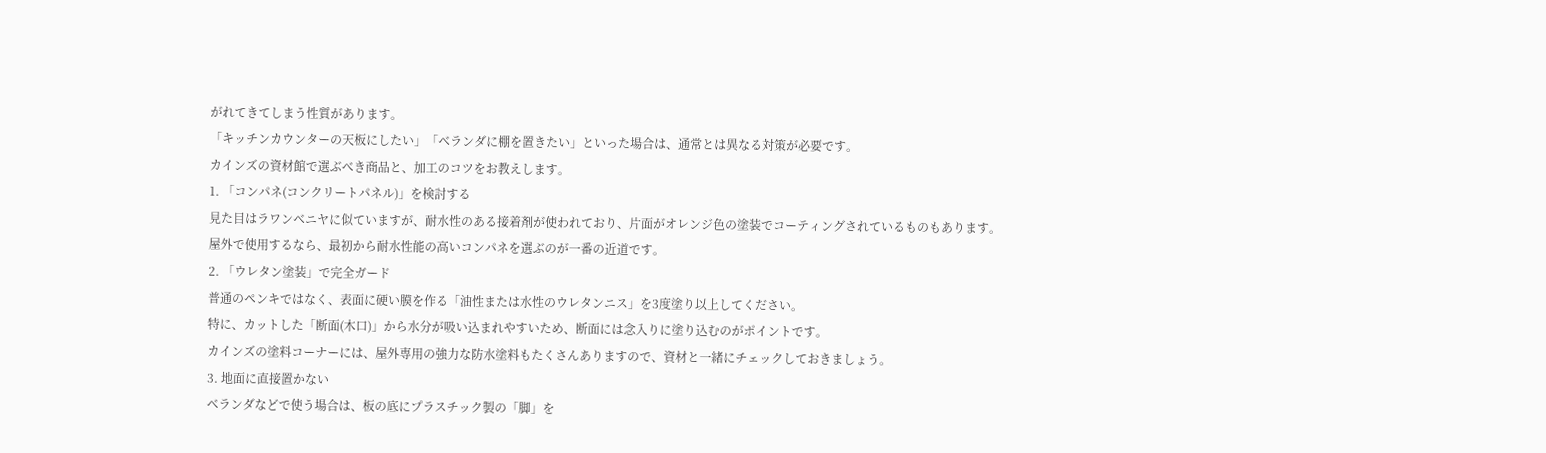がれてきてしまう性質があります。
「キッチンカウンターの天板にしたい」「ベランダに棚を置きたい」といった場合は、通常とは異なる対策が必要です。
カインズの資材館で選ぶべき商品と、加工のコツをお教えします。
1. 「コンパネ(コンクリートパネル)」を検討する
見た目はラワンベニヤに似ていますが、耐水性のある接着剤が使われており、片面がオレンジ色の塗装でコーティングされているものもあります。
屋外で使用するなら、最初から耐水性能の高いコンパネを選ぶのが一番の近道です。
2. 「ウレタン塗装」で完全ガード
普通のペンキではなく、表面に硬い膜を作る「油性または水性のウレタンニス」を3度塗り以上してください。
特に、カットした「断面(木口)」から水分が吸い込まれやすいため、断面には念入りに塗り込むのがポイントです。
カインズの塗料コーナーには、屋外専用の強力な防水塗料もたくさんありますので、資材と一緒にチェックしておきましょう。
3. 地面に直接置かない
ベランダなどで使う場合は、板の底にプラスチック製の「脚」を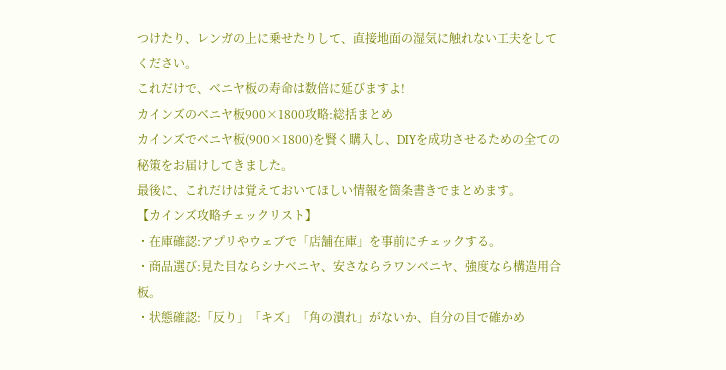つけたり、レンガの上に乗せたりして、直接地面の湿気に触れない工夫をしてください。
これだけで、ベニヤ板の寿命は数倍に延びますよ!
カインズのベニヤ板900×1800攻略:総括まとめ
カインズでベニヤ板(900×1800)を賢く購入し、DIYを成功させるための全ての秘策をお届けしてきました。
最後に、これだけは覚えておいてほしい情報を箇条書きでまとめます。
【カインズ攻略チェックリスト】
・在庫確認:アプリやウェブで「店舗在庫」を事前にチェックする。
・商品選び:見た目ならシナベニヤ、安さならラワンベニヤ、強度なら構造用合板。
・状態確認:「反り」「キズ」「角の潰れ」がないか、自分の目で確かめ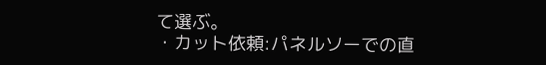て選ぶ。
・カット依頼:パネルソーでの直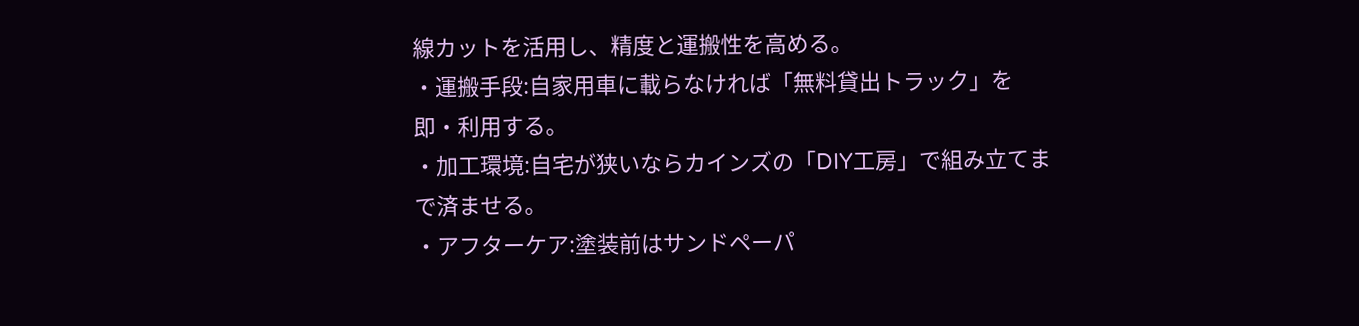線カットを活用し、精度と運搬性を高める。
・運搬手段:自家用車に載らなければ「無料貸出トラック」を即・利用する。
・加工環境:自宅が狭いならカインズの「DIY工房」で組み立てまで済ませる。
・アフターケア:塗装前はサンドペーパ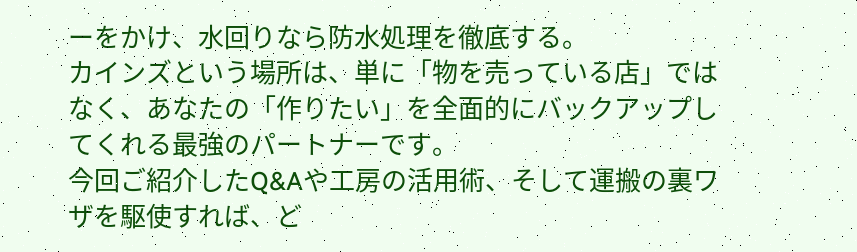ーをかけ、水回りなら防水処理を徹底する。
カインズという場所は、単に「物を売っている店」ではなく、あなたの「作りたい」を全面的にバックアップしてくれる最強のパートナーです。
今回ご紹介したQ&Aや工房の活用術、そして運搬の裏ワザを駆使すれば、ど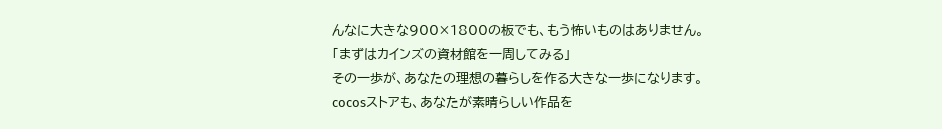んなに大きな900×1800の板でも、もう怖いものはありません。
「まずはカインズの資材館を一周してみる」
その一歩が、あなたの理想の暮らしを作る大きな一歩になります。
cocosストアも、あなたが素晴らしい作品を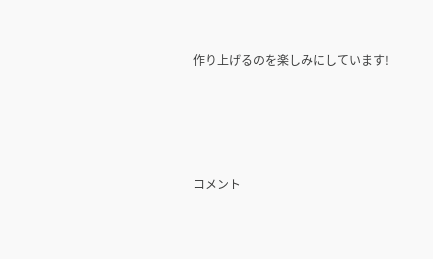作り上げるのを楽しみにしています!




コメント